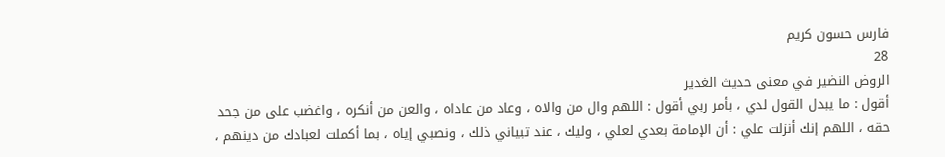فارس حسون كريم
28
الروض النضير في معنى حديث الغدير
أقول : ما يبدل القول لدي ، بأمر ربي أقول : اللهم وال من والاه ، وعاد من عاداه ، والعن من أنكره ، واغضب على من جحد حقه ، اللهم إنك أنزلت علي : أن الإمامة بعدي لعلي ، وليك ، عند تبياني ذلك ، ونصبي إياه ، بما أكملت لعبادك من دينهم ،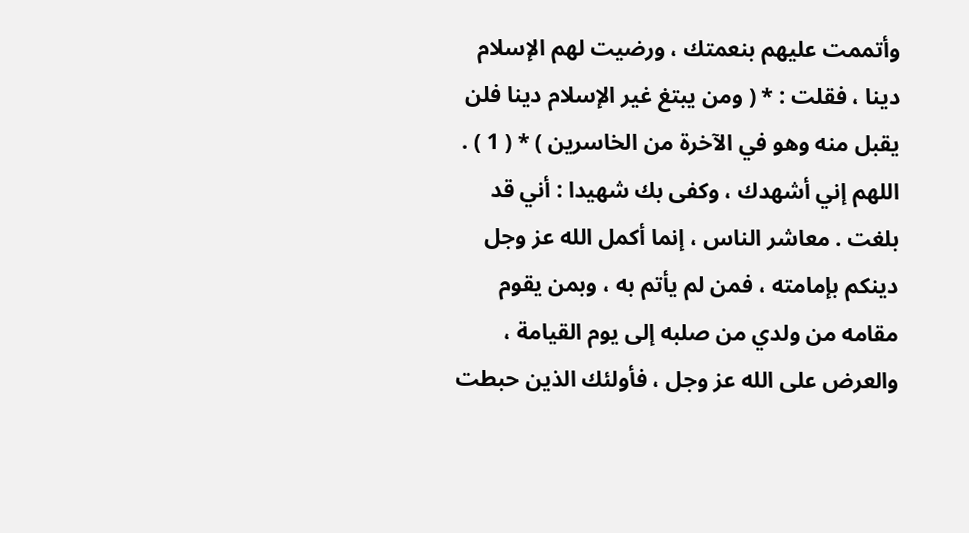وأتممت عليهم بنعمتك ، ورضيت لهم الإسلام دينا ، فقلت : * ( ومن يبتغ غير الإسلام دينا فلن يقبل منه وهو في الآخرة من الخاسرين ) * ( 1 ) . اللهم إني أشهدك ، وكفى بك شهيدا : أني قد بلغت . معاشر الناس ، إنما أكمل الله عز وجل دينكم بإمامته ، فمن لم يأتم به ، وبمن يقوم مقامه من ولدي من صلبه إلى يوم القيامة ، والعرض على الله عز وجل ، فأولئك الذين حبطت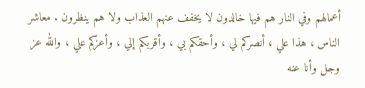أعمالهم وفي النار هم فيها خالدون لا يخفف عنهم العذاب ولا هم ينظرون . معاشر الناس ، هذا علي ، أنصركم لي ، وأحقكم بي ، وأقربكم إلي ، وأعزكم علي ، والله عز وجل وأنا عنه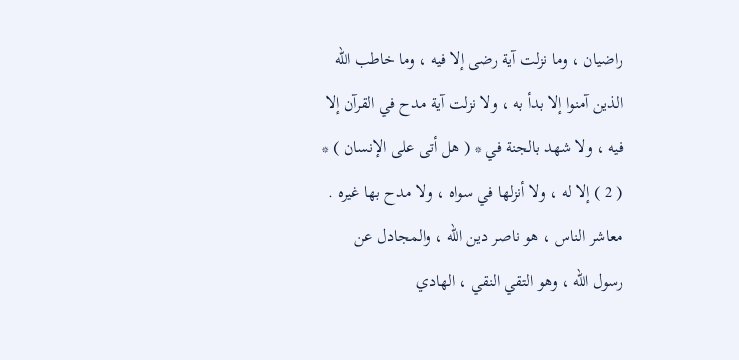راضيان ، وما نزلت آية رضى إلا فيه ، وما خاطب الله الذين آمنوا إلا بدأ به ، ولا نزلت آية مدح في القرآن إلا فيه ، ولا شهد بالجنة في * ( هل أتى على الإنسان ) * ( 2 ) إلا له ، ولا أنزلها في سواه ، ولا مدح بها غيره . معاشر الناس ، هو ناصر دين الله ، والمجادل عن رسول الله ، وهو التقي النقي ، الهادي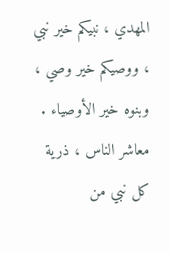المهدي ، نبيكم خير نبي ، ووصيكم خير وصي ، وبنوه خير الأوصياء . معاشر الناس ، ذرية كل نبي من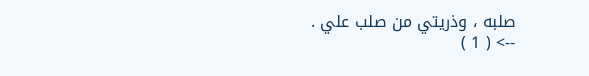صلبه ، وذريتي من صلب علي .
--> ( 1 )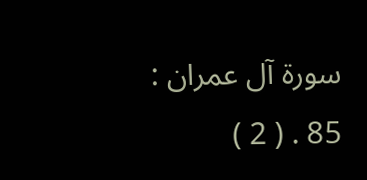سورة آل عمران : 85 . ( 2 )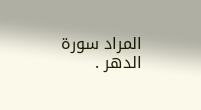المراد سورة الدهر .